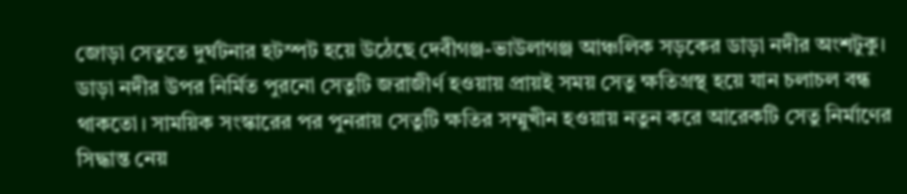জোড়া সেতুতে দুর্ঘটনার হটস্পট হয়ে উঠেছে দেবীগঞ্জ-ভাউলাগঞ্জ আঞ্চলিক সড়কের ডাড়া নদীর অংশটুকু। ডাড়া নদীর উপর নির্মিত পুরনো সেতুটি জরাজীর্ণ হওয়ায় প্রায়ই সময় সেতু ক্ষতিগ্রস্থ হয়ে যান চলাচল বন্ধ থাকতো। সাময়িক সংস্কারের পর পুনরায় সেতুটি ক্ষতির সম্মুখীন হওয়ায় নতুন করে আরেকটি সেতু নির্মাণের সিদ্ধান্ত নেয়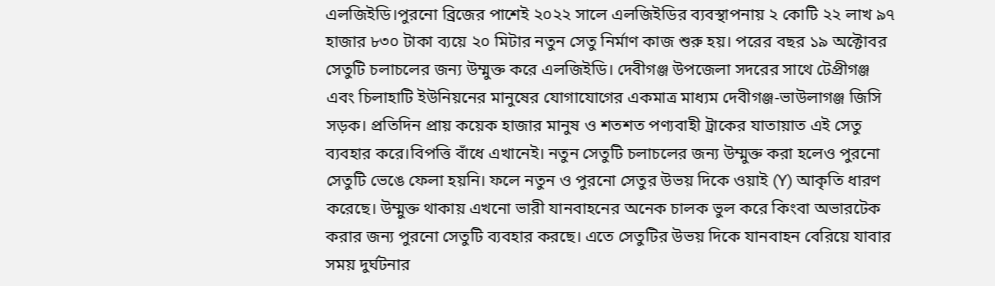এলজিইডি।পুরনো ব্রিজের পাশেই ২০২২ সালে এলজিইডির ব্যবস্থাপনায় ২ কোটি ২২ লাখ ৯৭ হাজার ৮৩০ টাকা ব্যয়ে ২০ মিটার নতুন সেতু নির্মাণ কাজ শুরু হয়। পরের বছর ১৯ অক্টোবর সেতুটি চলাচলের জন্য উম্মুক্ত করে এলজিইডি। দেবীগঞ্জ উপজেলা সদরের সাথে টেপ্রীগঞ্জ এবং চিলাহাটি ইউনিয়নের মানুষের যোগাযোগের একমাত্র মাধ্যম দেবীগঞ্জ-ভাউলাগঞ্জ জিসি সড়ক। প্রতিদিন প্রায় কয়েক হাজার মানুষ ও শতশত পণ্যবাহী ট্রাকের যাতায়াত এই সেতু ব্যবহার করে।বিপত্তি বাঁধে এখানেই। নতুন সেতুটি চলাচলের জন্য উম্মুক্ত করা হলেও পুরনো সেতুটি ভেঙে ফেলা হয়নি। ফলে নতুন ও পুরনো সেতুর উভয় দিকে ওয়াই (Y) আকৃতি ধারণ করেছে। উম্মুক্ত থাকায় এখনো ভারী যানবাহনের অনেক চালক ভুল করে কিংবা অভারটেক করার জন্য পুরনো সেতুটি ব্যবহার করছে। এতে সেতুটির উভয় দিকে যানবাহন বেরিয়ে যাবার সময় দুর্ঘটনার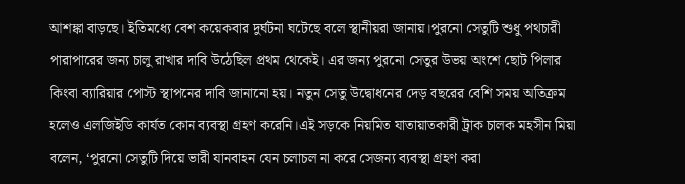আশঙ্কা বাড়ছে। ইতিমধ্যে বেশ কয়েকবার দুর্ঘটনা ঘটেছে বলে স্থানীয়রা জানায়।পুরনো সেতুটি শুধু পথচারী পারাপারের জন্য চালু রাখার দাবি উঠেছিল প্রথম থেকেই। এর জন্য পুরনো সেতুর উভয় অংশে ছোট পিলার কিংবা ব্যারিয়ার পোস্ট স্থাপনের দাবি জানানো হয়। নতুন সেতু উদ্বোধনের দেড় বছরের বেশি সময় অতিক্রম হলেও এলজিইডি কার্যত কোন ব্যবস্থা গ্রহণ করেনি।এই সড়কে নিয়মিত যাতায়াতকারী ট্রাক চালক মহসীন মিয়া বলেন, ‘পুরনো সেতুটি দিয়ে ভারী যানবাহন যেন চলাচল না করে সেজন্য ব্যবস্থা গ্রহণ করা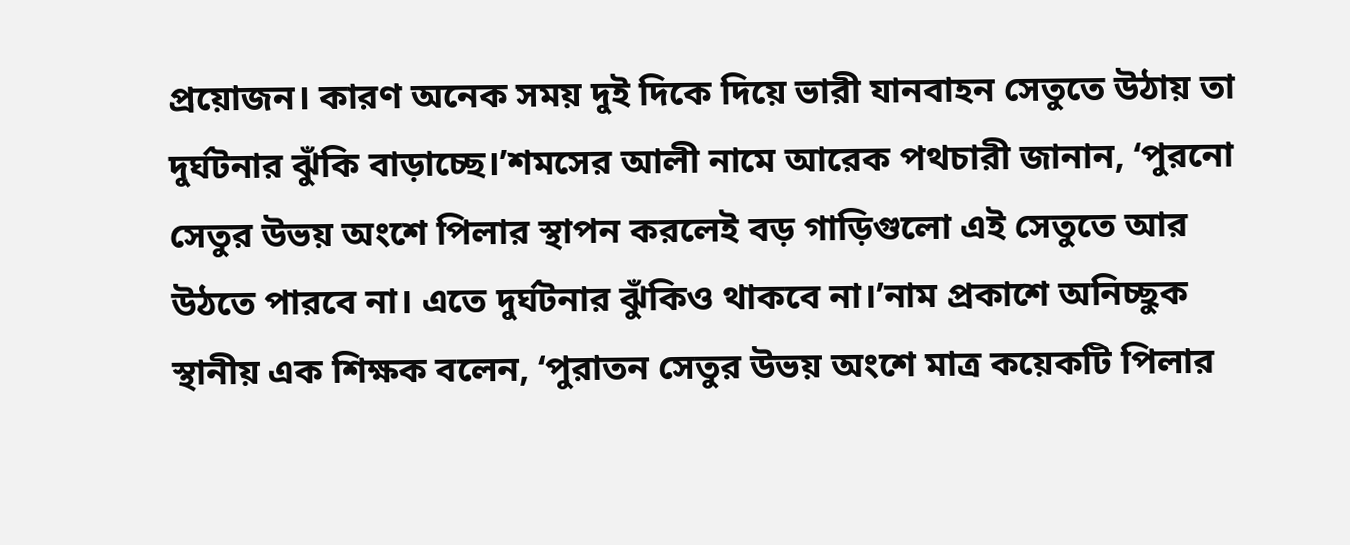প্রয়োজন। কারণ অনেক সময় দুই দিকে দিয়ে ভারী যানবাহন সেতুতে উঠায় তা দুর্ঘটনার ঝুঁকি বাড়াচ্ছে।’শমসের আলী নামে আরেক পথচারী জানান, ‘পুরনো সেতুর উভয় অংশে পিলার স্থাপন করলেই বড় গাড়িগুলো এই সেতুতে আর উঠতে পারবে না। এতে দুর্ঘটনার ঝুঁকিও থাকবে না।’নাম প্রকাশে অনিচ্ছুক স্থানীয় এক শিক্ষক বলেন, ‘পুরাতন সেতুর উভয় অংশে মাত্র কয়েকটি পিলার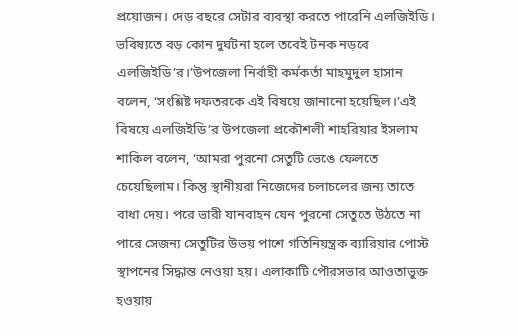প্রয়োজন। দেড় বছরে সেটার ব্যবস্থা করতে পারেনি এলজিইডি। ভবিষ্যতে বড় কোন দুর্ঘটনা হলে তবেই টনক নড়বে এলজিইডি’র।’উপজেলা নির্বাহী কর্মকর্তা মাহমুদুল হাসান বলেন, ‘সংশ্লিষ্ট দফতরকে এই বিষয়ে জানানো হয়েছিল।’এই বিষয়ে এলজিইডি’র উপজেলা প্রকৌশলী শাহরিয়ার ইসলাম শাকিল বলেন, ‘আমরা পুরনো সেতুটি ভেঙে ফেলতে চেয়েছিলাম। কিন্তু স্থানীয়রা নিজেদের চলাচলের জন্য তাতে বাধা দেয়। পরে ভারী যানবাহন যেন পুরনো সেতুতে উঠতে না পারে সেজন্য সেতুটির উভয় পাশে গতিনিয়ন্ত্রক ব্যারিয়ার পোস্ট স্থাপনের সিদ্ধান্ত নেওয়া হয়। এলাকাটি পৌরসভার আওতাভুক্ত হওয়ায়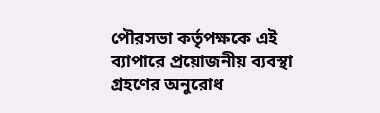পৌরসভা কর্তৃপক্ষকে এই ব্যাপারে প্রয়োজনীয় ব্যবস্থা গ্রহণের অনুরোধ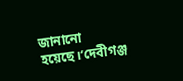জানানো হয়েছে।’দেবীগঞ্জ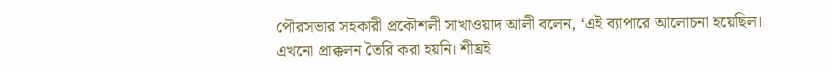পৌরসভার সহকারী প্রকৌশলী সাখাওয়াদ আলী বলেন, ‘এই ব্যাপারে আলোচনা হয়েছিল। এখনো প্রাক্কলন তৈরি করা হয়নি। শীঘ্রই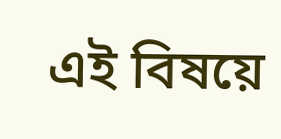এই বিষয়ে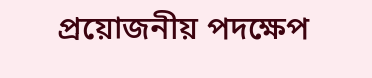প্রয়োজনীয় পদক্ষেপ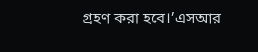গ্রহণ করা হবে।’এসআর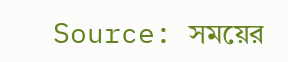Source: সময়ের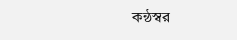কন্ঠস্বর